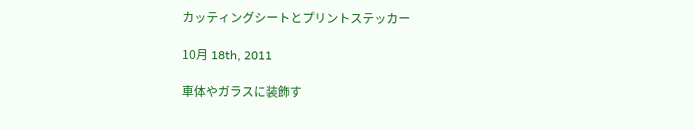カッティングシートとプリントステッカー

10月 18th, 2011

車体やガラスに装飾す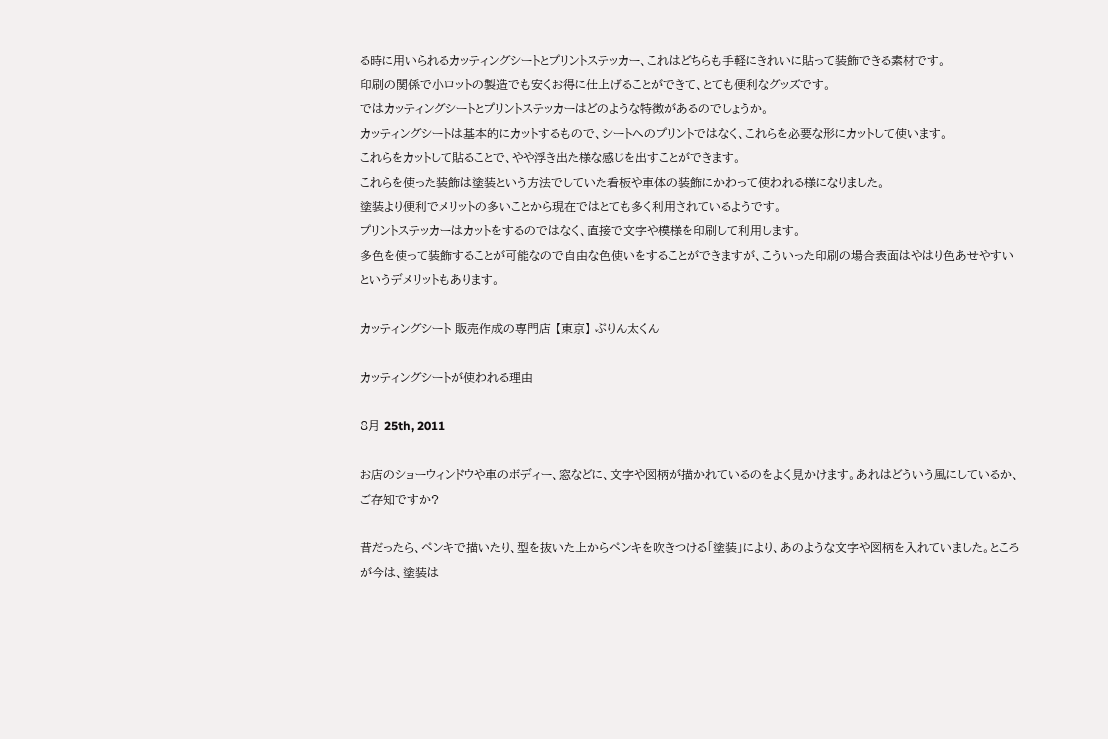る時に用いられるカッティングシートとプリントステッカー、これはどちらも手軽にきれいに貼って装飾できる素材です。
印刷の関係で小ロットの製造でも安くお得に仕上げることができて、とても便利なグッズです。
ではカッティングシートとプリントステッカーはどのような特徴があるのでしょうか。
カッティングシートは基本的にカットするもので、シートへのプリントではなく、これらを必要な形にカットして使います。
これらをカットして貼ることで、やや浮き出た様な感じを出すことができます。
これらを使った装飾は塗装という方法でしていた看板や車体の装飾にかわって使われる様になりました。
塗装より便利でメリットの多いことから現在ではとても多く利用されているようです。
プリントステッカーはカットをするのではなく、直接で文字や模様を印刷して利用します。
多色を使って装飾することが可能なので自由な色使いをすることができますが、こういった印刷の場合表面はやはり色あせやすいというデメリットもあります。

カッティングシート 販売作成の専門店 【東京】 ぷりん太くん

カッティングシートが使われる理由

8月 25th, 2011

お店のショーウィンドウや車のボディー、窓などに、文字や図柄が描かれているのをよく見かけます。あれはどういう風にしているか、ご存知ですか?

昔だったら、ペンキで描いたり、型を抜いた上からペンキを吹きつける「塗装」により、あのような文字や図柄を入れていました。ところが今は、塗装は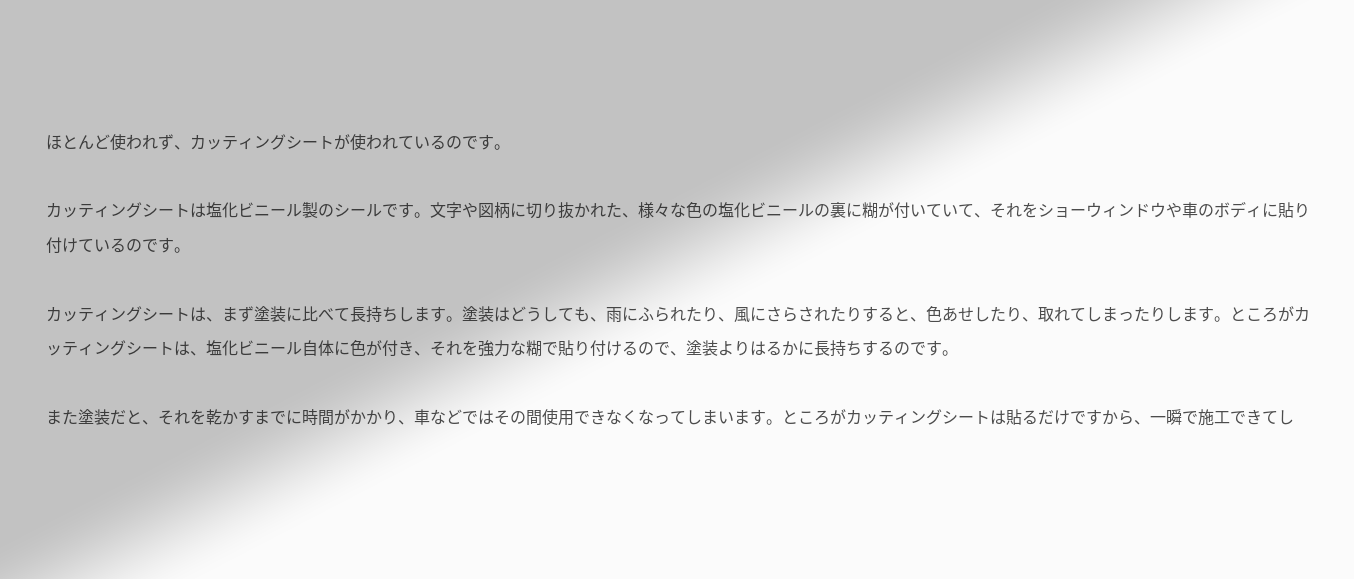ほとんど使われず、カッティングシートが使われているのです。

カッティングシートは塩化ビニール製のシールです。文字や図柄に切り抜かれた、様々な色の塩化ビニールの裏に糊が付いていて、それをショーウィンドウや車のボディに貼り付けているのです。

カッティングシートは、まず塗装に比べて長持ちします。塗装はどうしても、雨にふられたり、風にさらされたりすると、色あせしたり、取れてしまったりします。ところがカッティングシートは、塩化ビニール自体に色が付き、それを強力な糊で貼り付けるので、塗装よりはるかに長持ちするのです。

また塗装だと、それを乾かすまでに時間がかかり、車などではその間使用できなくなってしまいます。ところがカッティングシートは貼るだけですから、一瞬で施工できてし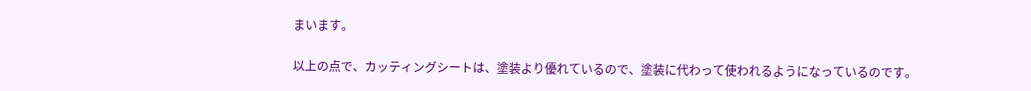まいます。

以上の点で、カッティングシートは、塗装より優れているので、塗装に代わって使われるようになっているのです。